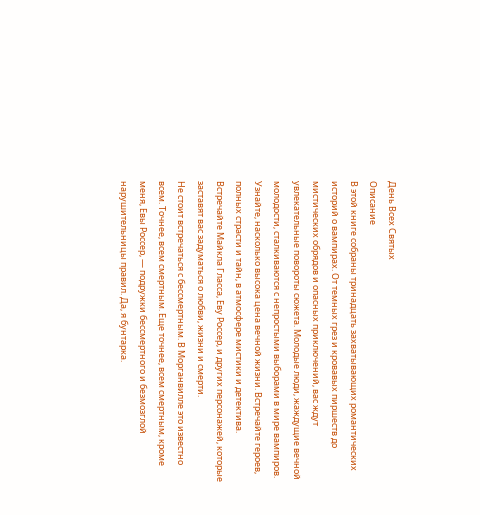День Всех Святых
Описание
В этой книге собраны тринадцать захватывающих романтических историй о вампирах. От темных грез и кровавых пиршеств до мистических обрядов и опасных приключений, вас ждут увлекательные повороты сюжета. Молодые люди, жаждущие вечной молодости, сталкиваются с непростыми выборами в мире вампиров. Узнайте, насколько высока цена вечной жизни. Встречайте героев, полных страсти и тайн, в атмосфере мистики и детектива. Встречайте Майкла Гласса, Еву Россер, и других персонажей, которые заставят вас задуматься о любви, жизни и смерти.
Не стоит встречаться с бессмертным. В Морганвилле это известно всем. Точнее, всем смертным. Еще точнее, всем смертным, кроме меня, Евы Россер, — подружки бессмертного и безмозглой нарушительницы правил. Да, я бунтарка.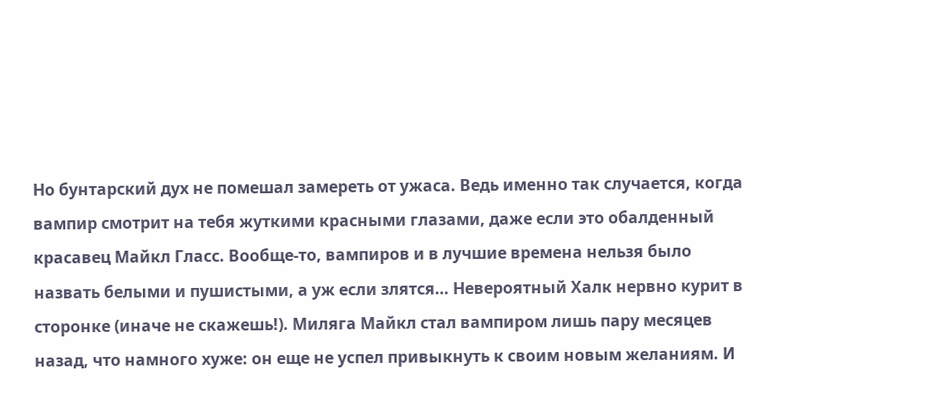Но бунтарский дух не помешал замереть от ужаса. Ведь именно так случается, когда вампир смотрит на тебя жуткими красными глазами, даже если это обалденный красавец Майкл Гласс. Вообще-то, вампиров и в лучшие времена нельзя было назвать белыми и пушистыми, а уж если злятся… Невероятный Халк нервно курит в сторонке (иначе не скажешь!). Миляга Майкл стал вампиром лишь пару месяцев назад, что намного хуже: он еще не успел привыкнуть к своим новым желаниям. И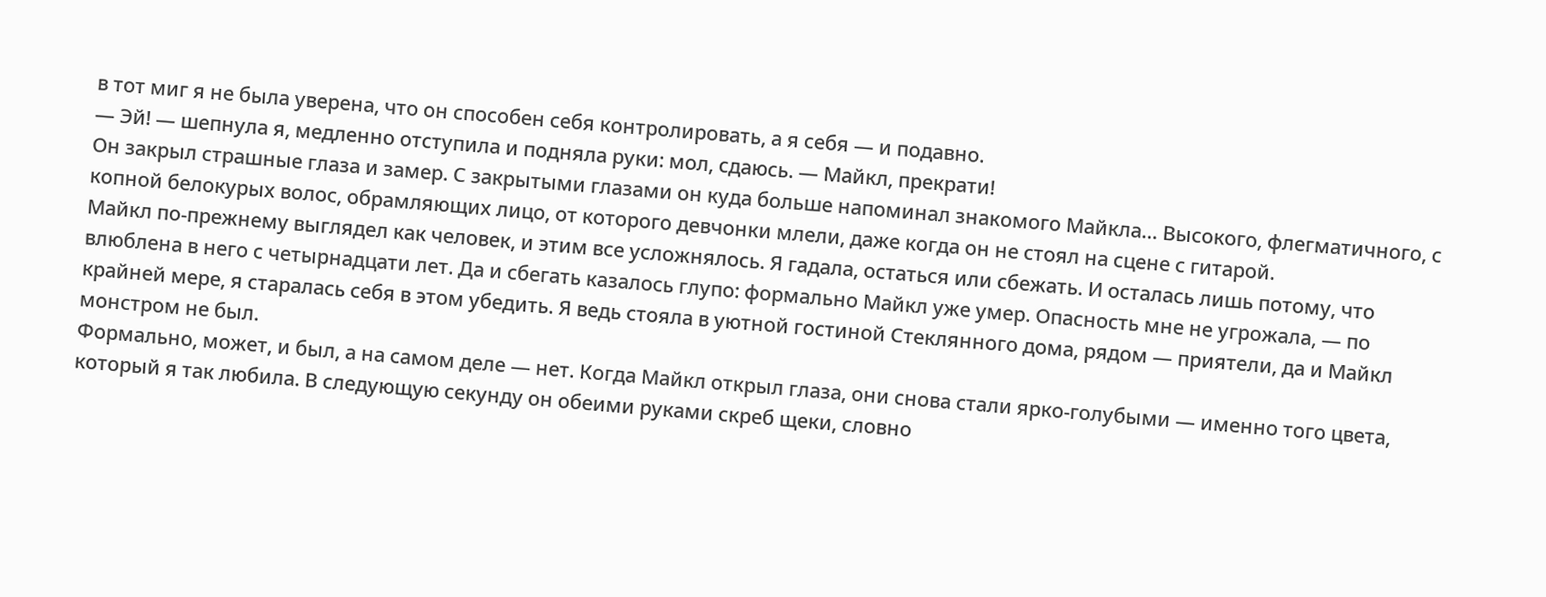в тот миг я не была уверена, что он способен себя контролировать, а я себя — и подавно.
— Эй! — шепнула я, медленно отступила и подняла руки: мол, сдаюсь. — Майкл, прекрати!
Он закрыл страшные глаза и замер. С закрытыми глазами он куда больше напоминал знакомого Майкла… Высокого, флегматичного, с копной белокурых волос, обрамляющих лицо, от которого девчонки млели, даже когда он не стоял на сцене с гитарой.
Майкл по-прежнему выглядел как человек, и этим все усложнялось. Я гадала, остаться или сбежать. И осталась лишь потому, что влюблена в него с четырнадцати лет. Да и сбегать казалось глупо: формально Майкл уже умер. Опасность мне не угрожала, — по крайней мере, я старалась себя в этом убедить. Я ведь стояла в уютной гостиной Стеклянного дома, рядом — приятели, да и Майкл монстром не был.
Формально, может, и был, а на самом деле — нет. Когда Майкл открыл глаза, они снова стали ярко-голубыми — именно того цвета, который я так любила. В следующую секунду он обеими руками скреб щеки, словно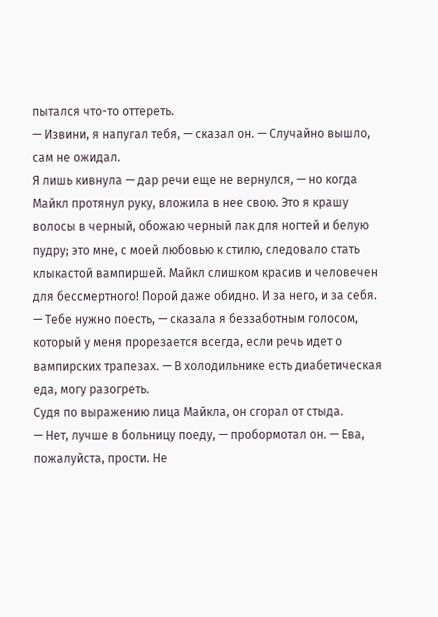пытался что-то оттереть.
— Извини, я напугал тебя, — сказал он. — Случайно вышло, сам не ожидал.
Я лишь кивнула — дар речи еще не вернулся, — но когда Майкл протянул руку, вложила в нее свою. Это я крашу волосы в черный, обожаю черный лак для ногтей и белую пудру; это мне, с моей любовью к стилю, следовало стать клыкастой вампиршей. Майкл слишком красив и человечен для бессмертного! Порой даже обидно. И за него, и за себя.
— Тебе нужно поесть, — сказала я беззаботным голосом, который у меня прорезается всегда, если речь идет о вампирских трапезах. — В холодильнике есть диабетическая еда, могу разогреть.
Судя по выражению лица Майкла, он сгорал от стыда.
— Нет, лучше в больницу поеду, — пробормотал он. — Ева, пожалуйста, прости. Не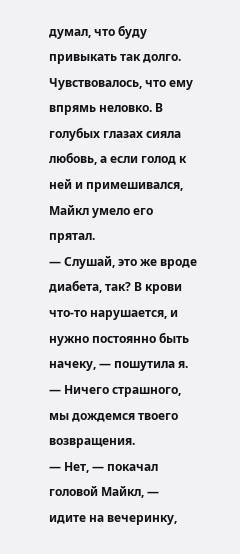думал, что буду привыкать так долго.
Чувствовалось, что ему впрямь неловко. В голубых глазах сияла любовь, а если голод к ней и примешивался, Майкл умело его прятал.
— Слушай, это же вроде диабета, так? В крови что-то нарушается, и нужно постоянно быть начеку, — пошутила я. — Ничего страшного, мы дождемся твоего возвращения.
— Нет, — покачал головой Майкл, — идите на вечеринку,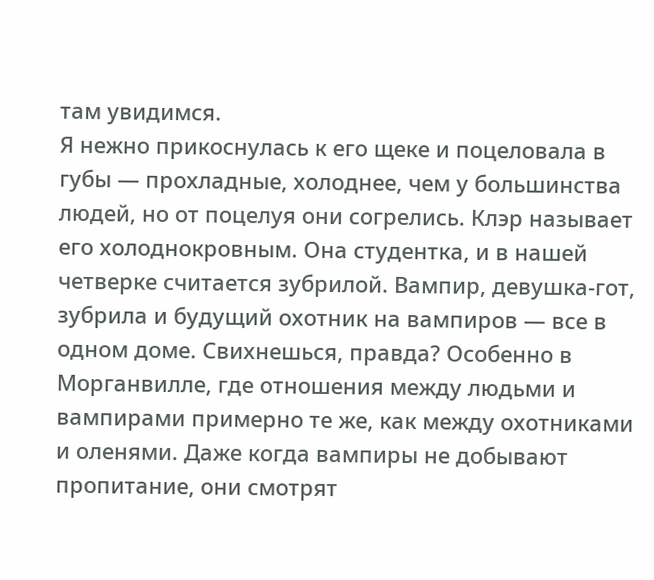там увидимся.
Я нежно прикоснулась к его щеке и поцеловала в губы — прохладные, холоднее, чем у большинства людей, но от поцелуя они согрелись. Клэр называет его холоднокровным. Она студентка, и в нашей четверке считается зубрилой. Вампир, девушка-гот, зубрила и будущий охотник на вампиров — все в одном доме. Свихнешься, правда? Особенно в Морганвилле, где отношения между людьми и вампирами примерно те же, как между охотниками и оленями. Даже когда вампиры не добывают пропитание, они смотрят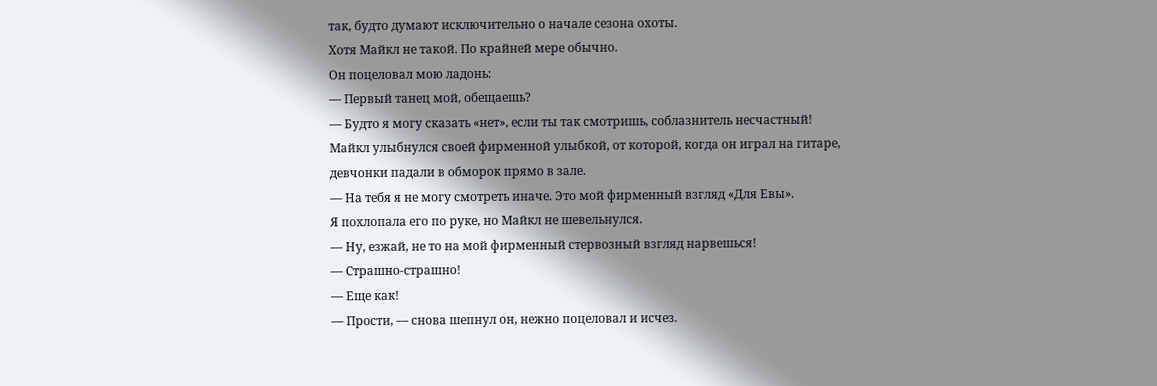так, будто думают исключительно о начале сезона охоты.
Хотя Майкл не такой. По крайней мере обычно.
Он поцеловал мою ладонь:
— Первый танец мой, обещаешь?
— Будто я могу сказать «нет», если ты так смотришь, соблазнитель несчастный!
Майкл улыбнулся своей фирменной улыбкой, от которой, когда он играл на гитаре, девчонки падали в обморок прямо в зале.
— На тебя я не могу смотреть иначе. Это мой фирменный взгляд «Для Евы».
Я похлопала его по руке, но Майкл не шевельнулся.
— Ну, езжай, не то на мой фирменный стервозный взгляд нарвешься!
— Страшно-страшно!
— Еще как!
— Прости, — снова шепнул он, нежно поцеловал и исчез.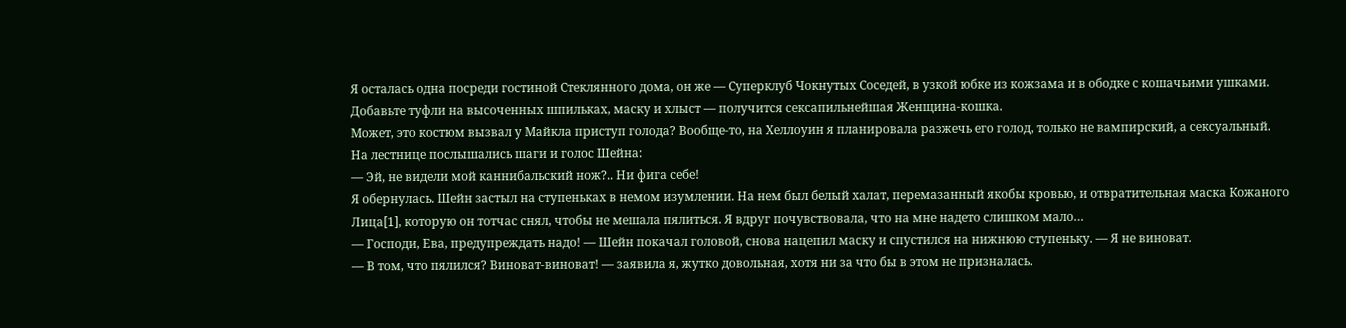Я осталась одна посреди гостиной Стеклянного дома, он же — Суперклуб Чокнутых Соседей, в узкой юбке из кожзама и в ободке с кошачьими ушками. Добавьте туфли на высоченных шпильках, маску и хлыст — получится сексапильнейшая Женщина-кошка.
Может, это костюм вызвал у Майкла приступ голода? Вообще-то, на Хеллоуин я планировала разжечь его голод, только не вампирский, а сексуальный.
На лестнице послышались шаги и голос Шейна:
— Эй, не видели мой каннибальский нож?.. Ни фига себе!
Я обернулась. Шейн застыл на ступеньках в немом изумлении. На нем был белый халат, перемазанный якобы кровью, и отвратительная маска Кожаного Лица[1], которую он тотчас снял, чтобы не мешала пялиться. Я вдруг почувствовала, что на мне надето слишком мало…
— Господи, Ева, предупреждать надо! — Шейн покачал головой, снова нацепил маску и спустился на нижнюю ступеньку. — Я не виноват.
— В том, что пялился? Виноват-виноват! — заявила я, жутко довольная, хотя ни за что бы в этом не призналась.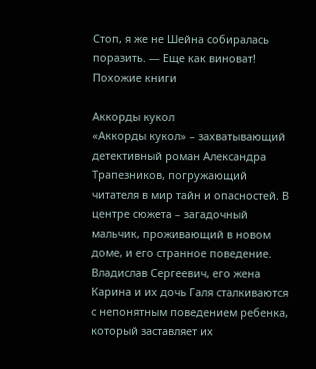Стоп, я же не Шейна собиралась поразить. — Еще как виноват!
Похожие книги

Аккорды кукол
«Аккорды кукол» – захватывающий детективный роман Александра Трапезников, погружающий читателя в мир тайн и опасностей. В центре сюжета – загадочный мальчик, проживающий в новом доме, и его странное поведение. Владислав Сергеевич, его жена Карина и их дочь Галя сталкиваются с непонятным поведением ребенка, который заставляет их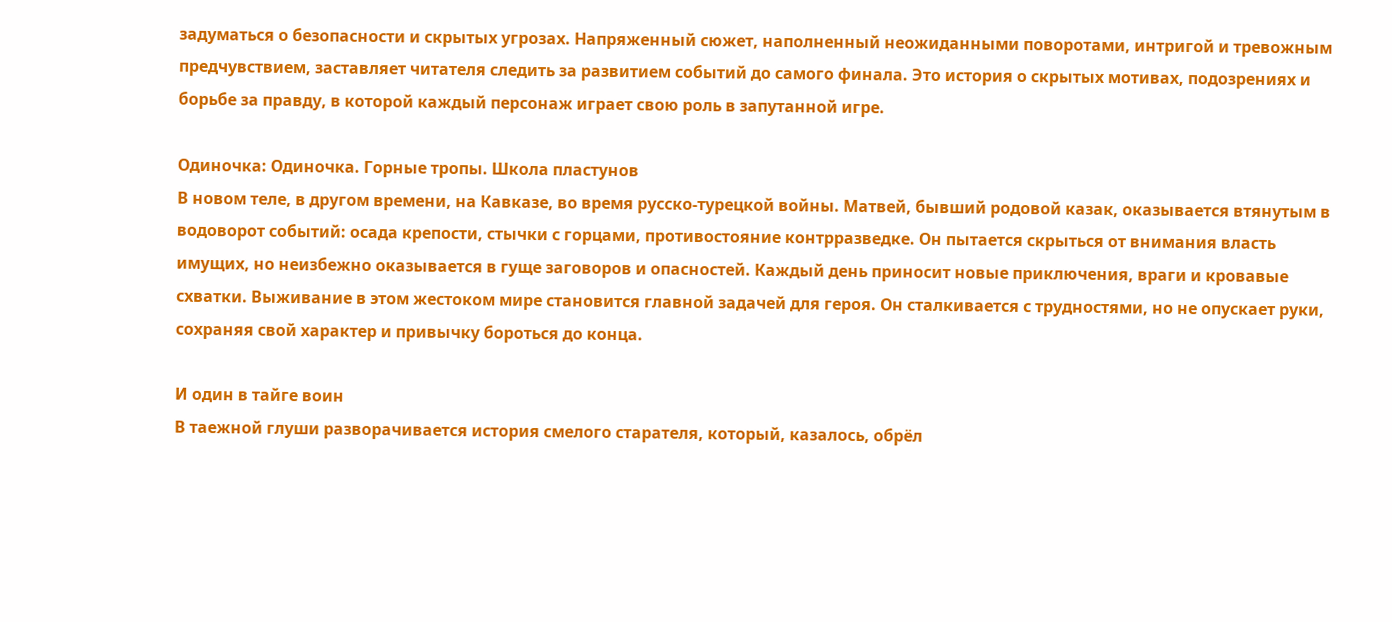задуматься о безопасности и скрытых угрозах. Напряженный сюжет, наполненный неожиданными поворотами, интригой и тревожным предчувствием, заставляет читателя следить за развитием событий до самого финала. Это история о скрытых мотивах, подозрениях и борьбе за правду, в которой каждый персонаж играет свою роль в запутанной игре.

Одиночка: Одиночка. Горные тропы. Школа пластунов
В новом теле, в другом времени, на Кавказе, во время русско-турецкой войны. Матвей, бывший родовой казак, оказывается втянутым в водоворот событий: осада крепости, стычки с горцами, противостояние контрразведке. Он пытается скрыться от внимания власть имущих, но неизбежно оказывается в гуще заговоров и опасностей. Каждый день приносит новые приключения, враги и кровавые схватки. Выживание в этом жестоком мире становится главной задачей для героя. Он сталкивается с трудностями, но не опускает руки, сохраняя свой характер и привычку бороться до конца.

И один в тайге воин
В таежной глуши разворачивается история смелого старателя, который, казалось, обрёл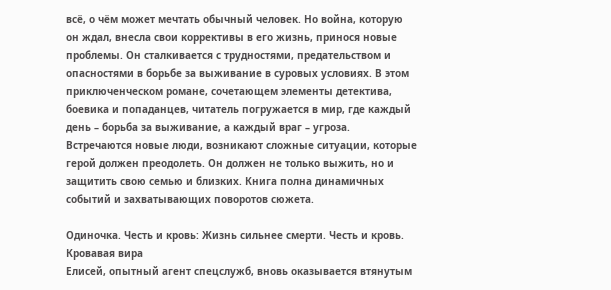всё, о чём может мечтать обычный человек. Но война, которую он ждал, внесла свои коррективы в его жизнь, принося новые проблемы. Он сталкивается с трудностями, предательством и опасностями в борьбе за выживание в суровых условиях. В этом приключенческом романе, сочетающем элементы детектива, боевика и попаданцев, читатель погружается в мир, где каждый день – борьба за выживание, а каждый враг – угроза. Встречаются новые люди, возникают сложные ситуации, которые герой должен преодолеть. Он должен не только выжить, но и защитить свою семью и близких. Книга полна динамичных событий и захватывающих поворотов сюжета.

Одиночка. Честь и кровь: Жизнь сильнее смерти. Честь и кровь. Кровавая вира
Елисей, опытный агент спецслужб, вновь оказывается втянутым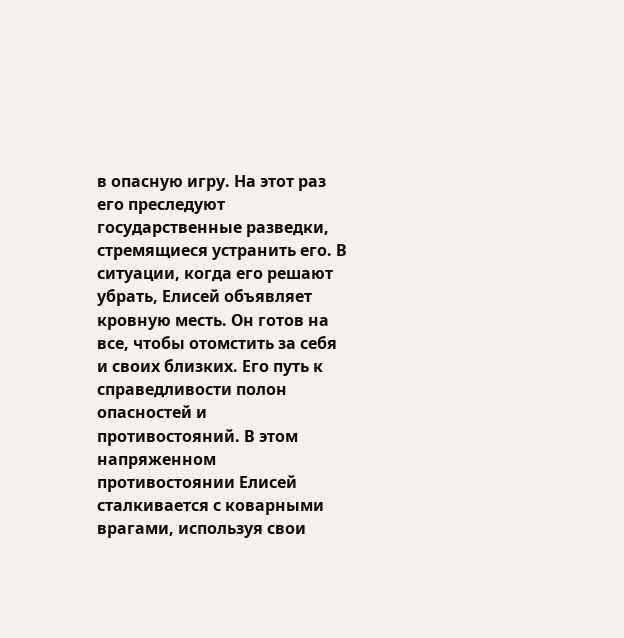в опасную игру. На этот раз его преследуют государственные разведки, стремящиеся устранить его. В ситуации, когда его решают убрать, Елисей объявляет кровную месть. Он готов на все, чтобы отомстить за себя и своих близких. Его путь к справедливости полон опасностей и противостояний. В этом напряженном противостоянии Елисей сталкивается с коварными врагами, используя свои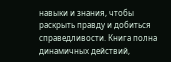навыки и знания, чтобы раскрыть правду и добиться справедливости. Книга полна динамичных действий,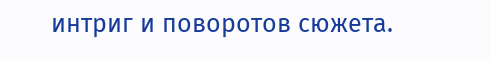интриг и поворотов сюжета.